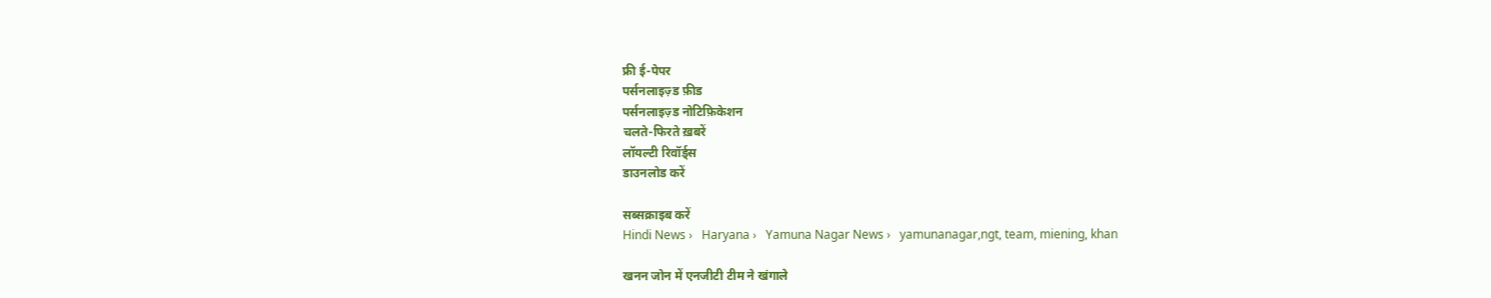फ्री ई-पेपर
पर्सनलाइज़्ड फ़ीड
पर्सनलाइज़्ड नोटिफ़िकेशन
चलते-फिरते ख़बरें
लॉयल्टी रिवॉर्ड्स
डाउनलोड करें

सब्सक्राइब करें
Hindi News ›   Haryana ›   Yamuna Nagar News ›   yamunanagar,ngt, team, miening, khan

खनन जोन में एनजीटी टीम ने खंगाले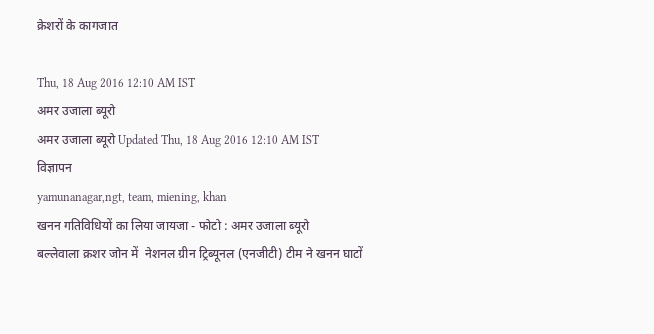क्रेशरों के कागजात

Thu, 18 Aug 2016 12:10 AM IST
अमर उजाला ब्यूरो
अमर उजाला ब्यूरो Updated Thu, 18 Aug 2016 12:10 AM IST
विज्ञापन
yamunanagar,ngt, team, miening, khan
खनन गतिविधियों का लिया जायजा - फोटो : अमर उजाला ब्यूरो
बल्लेवाला क्रशर जोन में  नेशनल ग्रीन ट्रिब्यूनल (एनजीटी) टीम ने खनन घाटों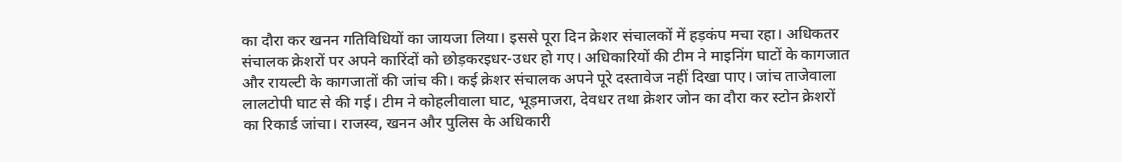का दौरा कर खनन गतिविधियों का जायजा लिया। इससे पूरा दिन क्रेशर संचालकों में हड़कंप मचा रहा। अधिकतर संचालक क्रेशरों पर अपने कारिंदों को छोड़करइधर-उधर हो गए। अधिकारियों की टीम ने माइनिंग घाटों के कागजात और रायल्टी के कागजातों की जांच की। कई क्रेशर संचालक अपने पूरे दस्तावेज नहीं दिखा पाए। जांच ताजेवाला लालटोपी घाट से की गई। टीम ने कोहलीवाला घाट, भूड़माजरा, देवधर तथा क्रेशर जोन का दौरा कर स्टोन क्रेशरों का रिकार्ड जांचा। राजस्व, खनन और पुलिस के अधिकारी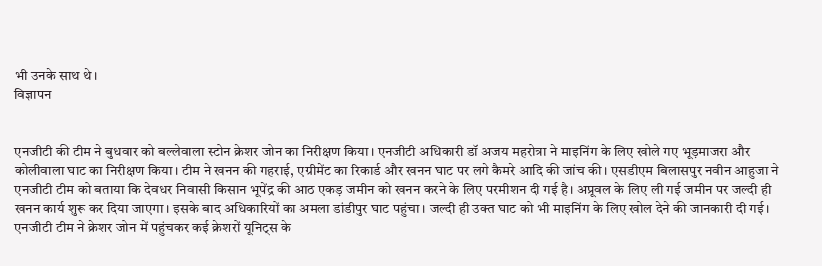भी उनके साथ थे।
विज्ञापन


एनजीटी की टीम ने बुधवार को बल्लेवाला स्टोन क्रेशर जोन का निरीक्षण किया। एनजीटी अधिकारी डॉ अजय महरोत्रा ने माइनिंग के लिए खोले गए भूड़माजरा और कोलीवाला घाट का निरीक्षण किया। टीम ने खनन की गहराई, एग्रीमेंट का रिकार्ड और खनन घाट पर लगे कैमरे आदि की जांच की। एसडीएम बिलासपुर नवीन आहुजा ने एनजीटी टीम को बताया कि देवधर निवासी किसान भूपेंद्र की आठ एकड़ जमीन को खनन करने के लिए परमीशन दी गई है। अप्रूवल के लिए ली गई जमीन पर जल्दी ही खनन कार्य शुरू कर दिया जाएगा। इसके बाद अधिकारियों का अमला डांडीपुर घाट पहुंचा। जल्दी ही उक्त घाट को भी माइनिंग के लिए खोल देने की जानकारी दी गई। एनजीटी टीम ने क्रेशर जोन में पहुंचकर कई क्रेशरों यूनिट्स के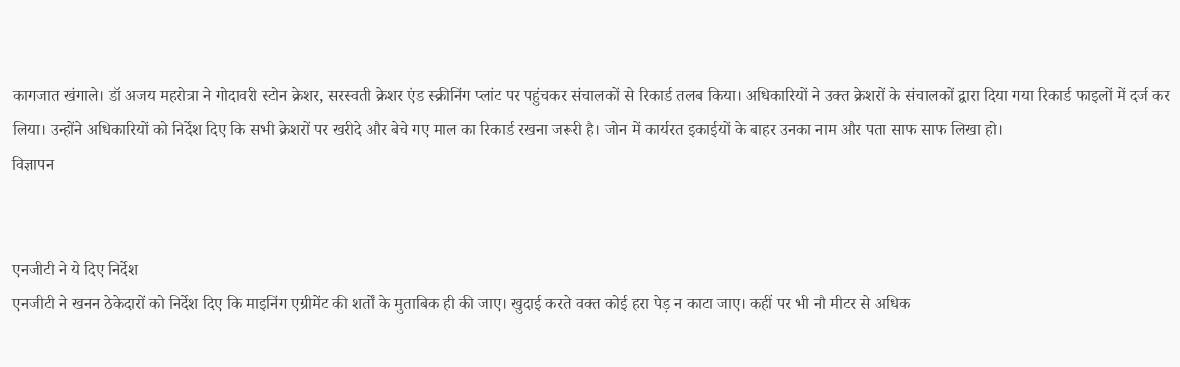कागजात खंगाले। डॉ अजय महरोत्रा ने गोदावरी स्टोन क्रेशर, सरस्वती क्रेशर एंड स्क्रीनिंग प्लांट पर पहुंचकर संचालकों से रिकार्ड तलब किया। अधिकारियों ने उक्त क्रेशरों के संचालकों द्वारा दिया गया रिकार्ड फाइलों में दर्ज कर लिया। उन्होंने अधिकारियों को निर्देश दिए कि सभी क्रेशरों पर खरीदे और बेचे गए माल का रिकार्ड रखना जरूरी है। जोन में कार्यरत इकाईयों के बाहर उनका नाम और पता साफ साफ लिखा हो।
विज्ञापन


एनजीटी ने ये दिए निर्देश
एनजीटी ने खनन ठेकेदारों को निर्देश दिए कि माइनिंग एग्रीमेंट की शर्तों के मुताबिक ही की जाए। खुदाई करते वक्त कोई हरा पेड़ न काटा जाए। कहीं पर भी नौ मीटर से अधिक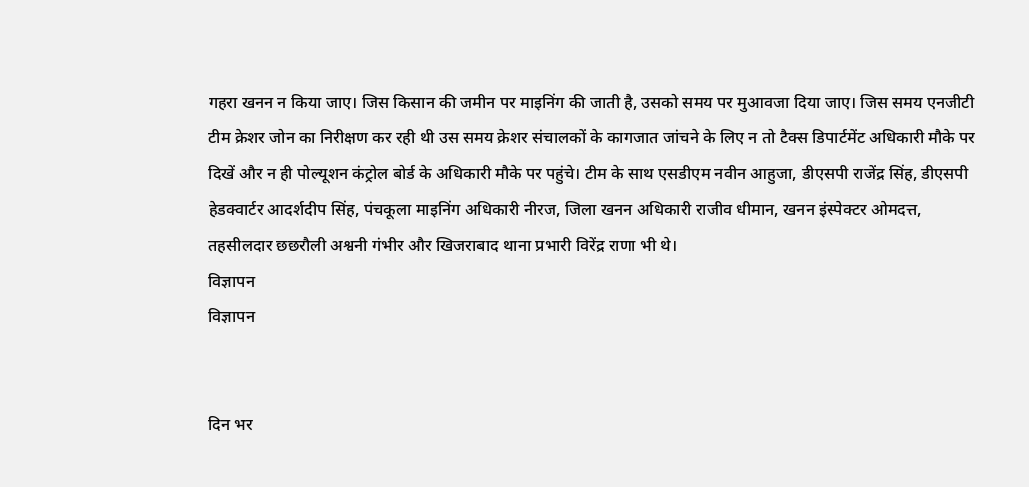गहरा खनन न किया जाए। जिस किसान की जमीन पर माइनिंग की जाती है, उसको समय पर मुआवजा दिया जाए। जिस समय एनजीटी टीम क्रेशर जोन का निरीक्षण कर रही थी उस समय क्रेशर संचालकों के कागजात जांचने के लिए न तो टैक्स डिपार्टमेंट अधिकारी मौके पर दिखें और न ही पोल्यूशन कंट्रोल बोर्ड के अधिकारी मौके पर पहुंचे। टीम के साथ एसडीएम नवीन आहुजा, डीएसपी राजेंद्र सिंह, डीएसपी हेडक्वार्टर आदर्शदीप सिंह, पंचकूला माइनिंग अधिकारी नीरज, जिला खनन अधिकारी राजीव धीमान, खनन इंस्पेक्टर ओमदत्त, तहसीलदार छछरौली अश्वनी गंभीर और खिजराबाद थाना प्रभारी विरेंद्र राणा भी थे।
विज्ञापन
विज्ञापन


दिन भर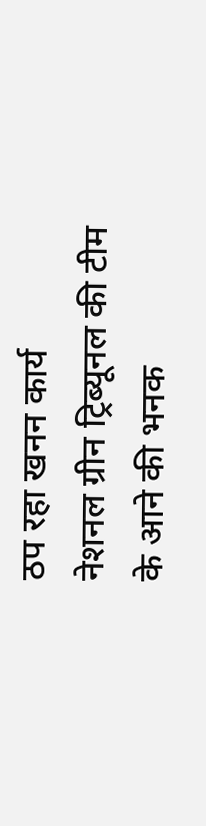ठप रहा खनन कार्य
नेशनल ग्रीन ट्रिब्यूनल की टीम के आने की भनक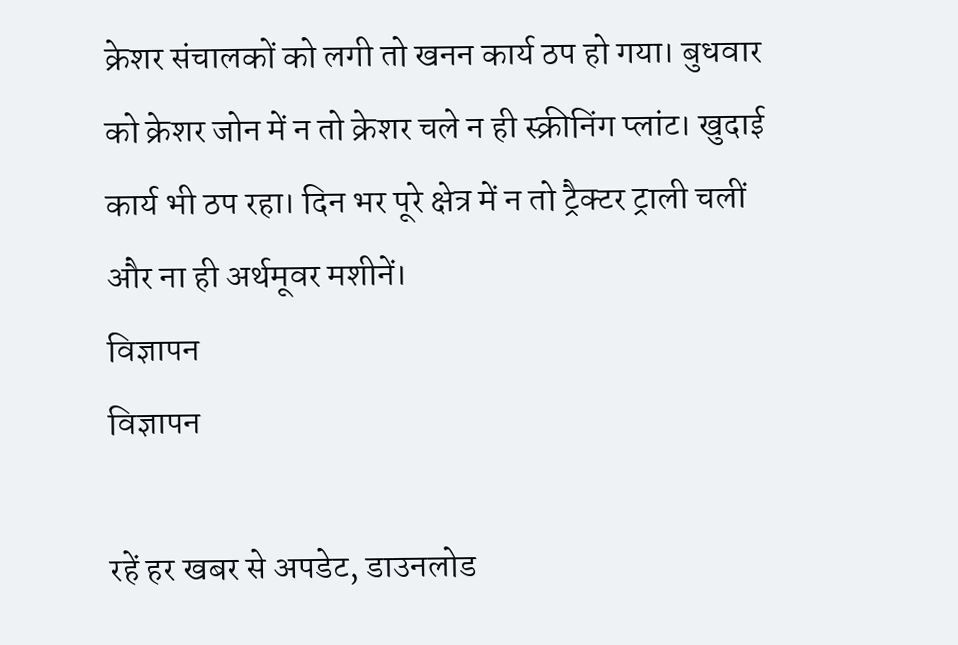क्रेशर संचालकों को लगी तो खनन कार्य ठप हो गया। बुधवार को क्रेशर जोन में न तो क्रेशर चले न ही स्क्रीनिंग प्लांट। खुदाई कार्य भी ठप रहा। दिन भर पूरे क्षेत्र में न तो ट्रैक्टर ट्राली चलीं और ना ही अर्थमूवर मशीनें।
विज्ञापन
विज्ञापन

रहें हर खबर से अपडेट, डाउनलोड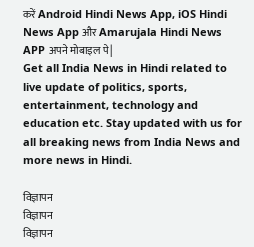करें Android Hindi News App, iOS Hindi News App और Amarujala Hindi News APP अपने मोबाइल पे|
Get all India News in Hindi related to live update of politics, sports, entertainment, technology and education etc. Stay updated with us for all breaking news from India News and more news in Hindi.

विज्ञापन
विज्ञापन
विज्ञापन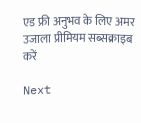एड फ्री अनुभव के लिए अमर उजाला प्रीमियम सब्सक्राइब करें

Next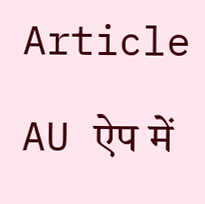Article

AU ऐप में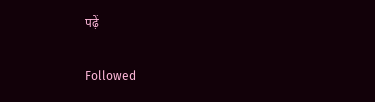पढ़ें

Followed